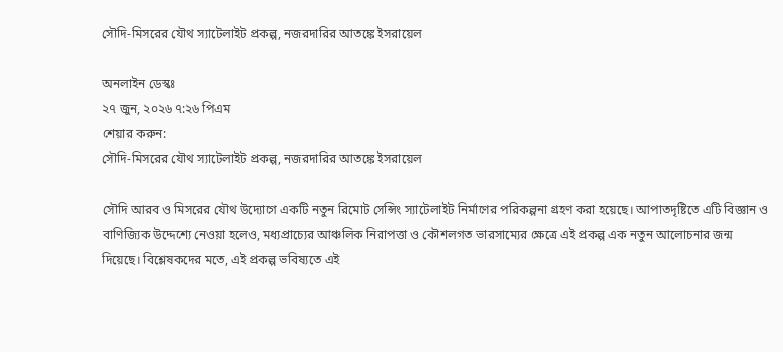সৌদি-মিসরের যৌথ স্যাটেলাইট প্রকল্প, নজরদারির আতঙ্কে ইসরায়েল

অনলাইন ডেস্কঃ
২৭ জুন, ২০২৬ ৭:২৬ পিএম
শেয়ার করুন:
সৌদি-মিসরের যৌথ স্যাটেলাইট প্রকল্প, নজরদারির আতঙ্কে ইসরায়েল

সৌদি আরব ও মিসরের যৌথ উদ্যোগে একটি নতুন রিমোট সেন্সিং স্যাটেলাইট নির্মাণের পরিকল্পনা গ্রহণ করা হয়েছে। আপাতদৃষ্টিতে এটি বিজ্ঞান ও বাণিজ্যিক উদ্দেশ্যে নেওয়া হলেও, মধ্যপ্রাচ্যের আঞ্চলিক নিরাপত্তা ও কৌশলগত ভারসাম্যের ক্ষেত্রে এই প্রকল্প এক নতুন আলোচনার জন্ম দিয়েছে। বিশ্লেষকদের মতে, এই প্রকল্প ভবিষ্যতে এই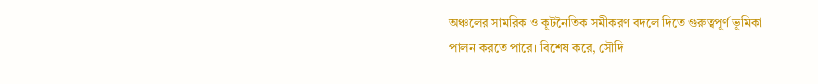অঞ্চলের সামরিক ও কূটনৈতিক সমীকরণ বদলে দিতে গুরুত্বপূর্ণ ভূমিকা পালন করতে পারে। বিশেষ করে, সৌদি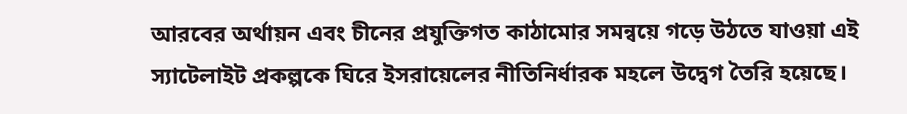আরবের অর্থায়ন এবং চীনের প্রযুক্তিগত কাঠামোর সমন্বয়ে গড়ে উঠতে যাওয়া এই স্যাটেলাইট প্রকল্পকে ঘিরে ইসরায়েলের নীতিনির্ধারক মহলে উদ্বেগ তৈরি হয়েছে।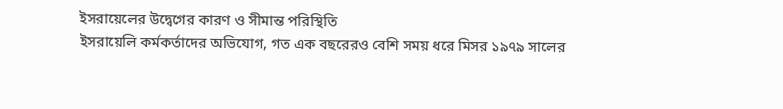ইসরায়েলের উদ্বেগের কারণ ও সীমান্ত পরিস্থিতি
ইসরায়েলি কর্মকর্তাদের অভিযোগ, গত এক বছরেরও বেশি সময় ধরে মিসর ১৯৭৯ সালের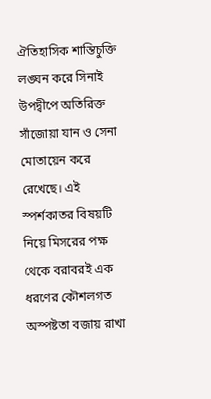ঐতিহাসিক শান্তিচুক্তি লঙ্ঘন করে সিনাই উপদ্বীপে অতিরিক্ত সাঁজোয়া যান ও সেনা মোতায়েন করে রেখেছে। এই স্পর্শকাতর বিষয়টি নিয়ে মিসরের পক্ষ থেকে বরাবরই এক ধরণের কৌশলগত অস্পষ্টতা বজায় রাখা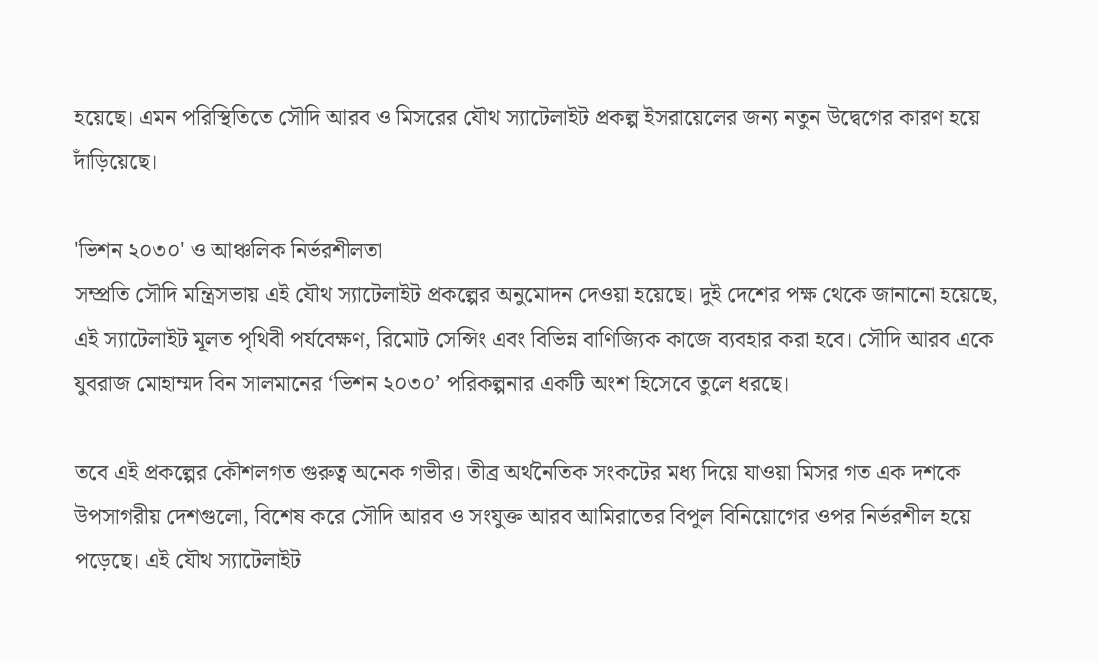হয়েছে। এমন পরিস্থিতিতে সৌদি আরব ও মিসরের যৌথ স্যাটেলাইট প্রকল্প ইসরায়েলের জন্য নতুন উদ্বেগের কারণ হয়ে দাঁড়িয়েছে।

'ভিশন ২০৩০' ও আঞ্চলিক নির্ভরশীলতা
সম্প্রতি সৌদি মন্ত্রিসভায় এই যৌথ স্যাটেলাইট প্রকল্পের অনুমোদন দেওয়া হয়েছে। দুই দেশের পক্ষ থেকে জানানো হয়েছে, এই স্যাটেলাইট মূলত পৃথিবী পর্যবেক্ষণ, রিমোট সেন্সিং এবং বিভিন্ন বাণিজ্যিক কাজে ব্যবহার করা হবে। সৌদি আরব একে যুবরাজ মোহাম্মদ বিন সালমানের ‘ভিশন ২০৩০’ পরিকল্পনার একটি অংশ হিসেবে তুলে ধরছে।

তবে এই প্রকল্পের কৌশলগত গুরুত্ব অনেক গভীর। তীব্র অর্থনৈতিক সংকটের মধ্য দিয়ে যাওয়া মিসর গত এক দশকে উপসাগরীয় দেশগুলো, বিশেষ করে সৌদি আরব ও সংযুক্ত আরব আমিরাতের বিপুল বিনিয়োগের ওপর নির্ভরশীল হয়ে পড়েছে। এই যৌথ স্যাটেলাইট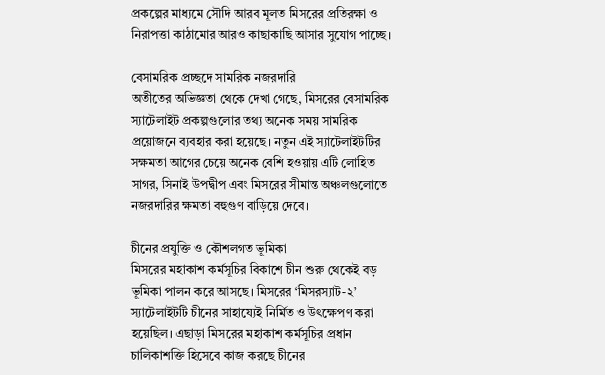প্রকল্পের মাধ্যমে সৌদি আরব মূলত মিসরের প্রতিরক্ষা ও নিরাপত্তা কাঠামোর আরও কাছাকাছি আসার সুযোগ পাচ্ছে।

বেসামরিক প্রচ্ছদে সামরিক নজরদারি
অতীতের অভিজ্ঞতা থেকে দেখা গেছে, মিসরের বেসামরিক স্যাটেলাইট প্রকল্পগুলোর তথ্য অনেক সময় সামরিক প্রয়োজনে ব্যবহার করা হয়েছে। নতুন এই স্যাটেলাইটটির সক্ষমতা আগের চেয়ে অনেক বেশি হওয়ায় এটি লোহিত সাগর, সিনাই উপদ্বীপ এবং মিসরের সীমান্ত অঞ্চলগুলোতে নজরদারির ক্ষমতা বহুগুণ বাড়িয়ে দেবে।

চীনের প্রযুক্তি ও কৌশলগত ভূমিকা
মিসরের মহাকাশ কর্মসূচির বিকাশে চীন শুরু থেকেই বড় ভূমিকা পালন করে আসছে। মিসরের ‘মিসরস্যাট-২’ স্যাটেলাইটটি চীনের সাহায্যেই নির্মিত ও উৎক্ষেপণ করা হয়েছিল। এছাড়া মিসরের মহাকাশ কর্মসূচির প্রধান চালিকাশক্তি হিসেবে কাজ করছে চীনের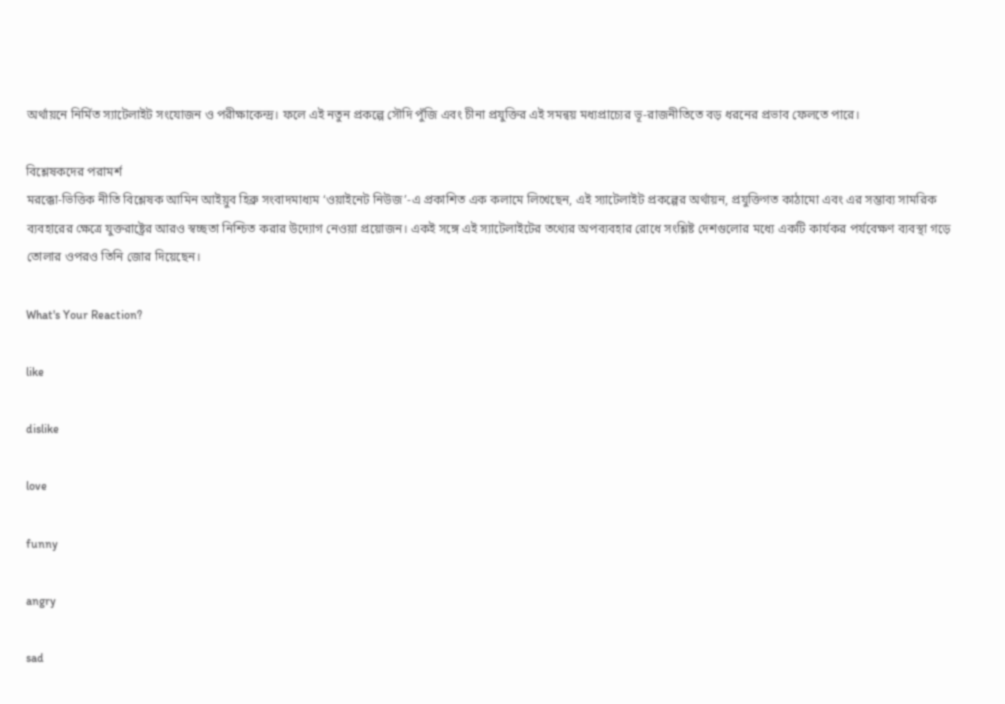অর্থায়নে নির্মিত স্যাটেলাইট সংযোজন ও পরীক্ষাকেন্দ্র। ফলে এই নতুন প্রকল্পে সৌদি পুঁজি এবং চীনা প্রযুক্তির এই সমন্বয় মধ্যপ্রাচ্যের ভূ-রাজনীতিতে বড় ধরনের প্রভাব ফেলতে পারে।

বিশ্লেষকদের পরামর্শ
মরক্কো-ভিত্তিক নীতি বিশ্লেষক আমিন আইয়ুব হিব্রু সংবাদমাধ্যম ‘ওয়াইনেট নিউজ’-এ প্রকাশিত এক কলামে লিখেছেন, এই স্যাটেলাইট প্রকল্পের অর্থায়ন, প্রযুক্তিগত কাঠামো এবং এর সম্ভাব্য সামরিক ব্যবহারের ক্ষেত্রে যুক্তরাষ্ট্রের আরও স্বচ্ছতা নিশ্চিত করার উদ্যোগ নেওয়া প্রয়োজন। একই সঙ্গে এই স্যাটেলাইটের তথ্যের অপব্যবহার রোধে সংশ্লিষ্ট দেশগুলোর মধ্যে একটি কার্যকর পর্যবেক্ষণ ব্যবস্থা গড়ে তোলার ওপরও তিনি জোর দিয়েছেন।

What's Your Reaction?

like

dislike

love

funny

angry

sad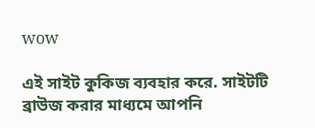wow

এই সাইট কুকিজ ব্যবহার করে. সাইটটি ব্রাউজ করার মাধ্যমে আপনি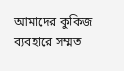আমাদের কুকিজ ব্যবহারে সম্মত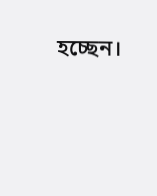হচ্ছেন।